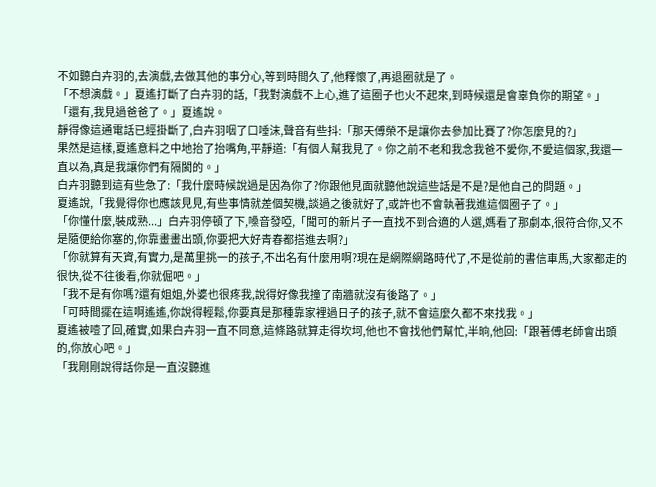不如聽白卉羽的,去演戲,去做其他的事分心,等到時間久了,他釋懷了,再退圈就是了。
「不想演戲。」夏遙打斷了白卉羽的話,「我對演戲不上心,進了這圈子也火不起來,到時候還是會辜負你的期望。」
「還有,我見過爸爸了。」夏遙說。
靜得像這通電話已經掛斷了,白卉羽咽了口唾沫,聲音有些抖:「那天傅榮不是讓你去參加比賽了?你怎麼見的?」
果然是這樣,夏遙意料之中地抬了抬嘴角,平靜道:「有個人幫我見了。你之前不老和我念我爸不愛你,不愛這個家,我還一直以為,真是我讓你們有隔閡的。」
白卉羽聽到這有些急了:「我什麼時候說過是因為你了?你跟他見面就聽他說這些話是不是?是他自己的問題。」
夏遙說,「我覺得你也應該見見,有些事情就差個契機,談過之後就好了,或許也不會執著我進這個圈子了。」
「你懂什麼,裝成熟...」白卉羽停頓了下,嗓音發啞,「聞可的新片子一直找不到合適的人選,媽看了那劇本,很符合你,又不是隨便給你塞的,你靠畫畫出頭,你要把大好青春都搭進去啊?」
「你就算有天資,有實力,是萬里挑一的孩子,不出名有什麼用啊?現在是網際網路時代了,不是從前的書信車馬,大家都走的很快,從不往後看,你就倔吧。」
「我不是有你嗎?還有姐姐,外婆也很疼我,說得好像我撞了南牆就沒有後路了。」
「可時間擺在這啊遙遙,你說得輕鬆,你要真是那種靠家裡過日子的孩子,就不會這麼久都不來找我。」
夏遙被噎了回,確實,如果白卉羽一直不同意,這條路就算走得坎坷,他也不會找他們幫忙,半晌,他回:「跟著傅老師會出頭的,你放心吧。」
「我剛剛說得話你是一直沒聽進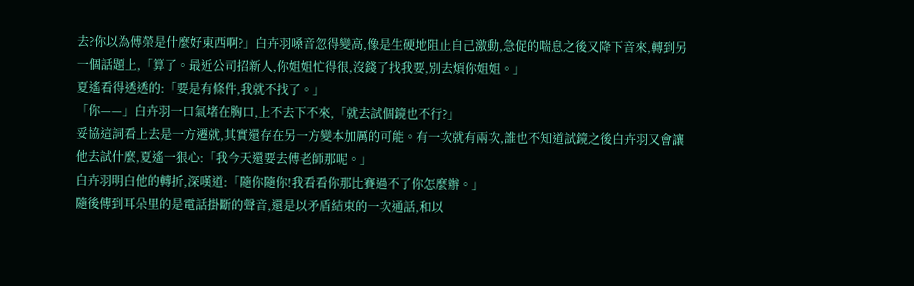去?你以為傅榮是什麼好東西啊?」白卉羽嗓音忽得變高,像是生硬地阻止自己激動,急促的喘息之後又降下音來,轉到另一個話題上,「算了。最近公司招新人,你姐姐忙得很,沒錢了找我要,別去煩你姐姐。」
夏遙看得透透的:「要是有條件,我就不找了。」
「你——」白卉羽一口氣堵在胸口,上不去下不來,「就去試個鏡也不行?」
妥協這詞看上去是一方遷就,其實還存在另一方變本加厲的可能。有一次就有兩次,誰也不知道試鏡之後白卉羽又會讓他去試什麼,夏遙一狠心:「我今天還要去傅老師那呢。」
白卉羽明白他的轉折,深嘆道:「隨你隨你!我看看你那比賽過不了你怎麼辦。」
隨後傳到耳朵里的是電話掛斷的聲音,還是以矛盾結束的一次通話,和以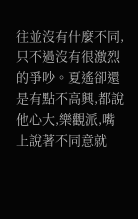往並沒有什麼不同,只不過沒有很激烈的爭吵。夏遙卻還是有點不高興,都說他心大,樂觀派,嘴上說著不同意就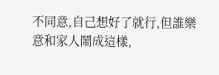不同意,自己想好了就行,但誰樂意和家人鬧成這樣,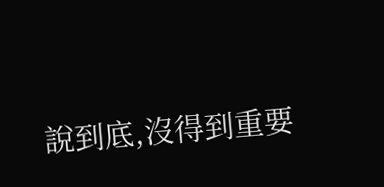說到底,沒得到重要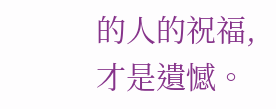的人的祝福,才是遺憾。